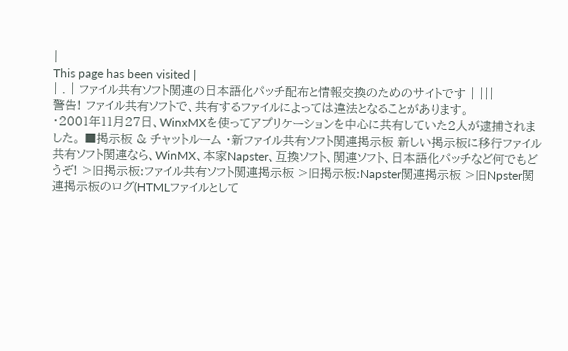|
This page has been visited |
| . | ファイル共有ソフト関連の日本語化パッチ配布と情報交換のためのサイトです | |||
警告! ファイル共有ソフトで、共有するファイルによっては違法となることがあります。
・2001年11月27日、WinxMXを使ってアプリケーションを中心に共有していた2人が逮捕されました。 ■掲示板 & チャットルーム ・新ファイル共有ソフト関連掲示板 新しい掲示板に移行ファイル共有ソフト関連なら、WinMX、本家Napster、互換ソフト、関連ソフト、日本語化パッチなど何でもどうぞ! >旧掲示板:ファイル共有ソフト関連掲示板 >旧掲示板:Napster関連掲示板 >旧Npster関連掲示板のログ(HTMLファイルとして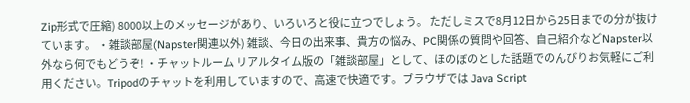Zip形式で圧縮) 8000以上のメッセージがあり、いろいろと役に立つでしょう。 ただしミスで8月12日から25日までの分が抜けています。 ・雑談部屋(Napster関連以外) 雑談、今日の出来事、貴方の悩み、PC関係の質問や回答、自己紹介などNapster以外なら何でもどうぞ! ・チャットルーム リアルタイム版の「雑談部屋」として、ほのぼのとした話題でのんびりお気軽にご利用ください。Tripodのチャットを利用していますので、高速で快適です。ブラウザでは Java Script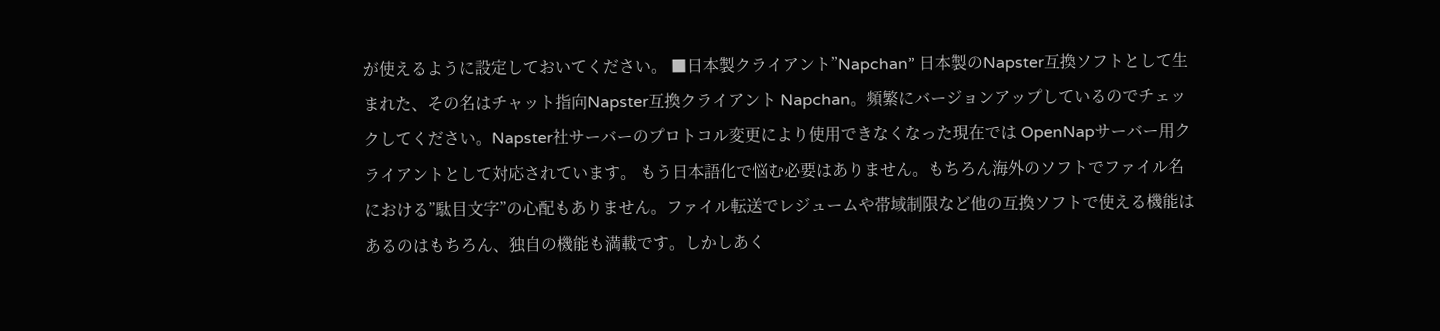が使えるように設定しておいてください。 ■日本製クライアント”Napchan” 日本製のNapster互換ソフトとして生まれた、その名はチャット指向Napster互換クライアント Napchan。頻繁にバージョンアップしているのでチェックしてください。Napster社サーバーのプロトコル変更により使用できなくなった現在では OpenNapサーバー用クライアントとして対応されています。 もう日本語化で悩む必要はありません。もちろん海外のソフトでファイル名における”駄目文字”の心配もありません。ファイル転送でレジュームや帯域制限など他の互換ソフトで使える機能はあるのはもちろん、独自の機能も満載です。しかしあく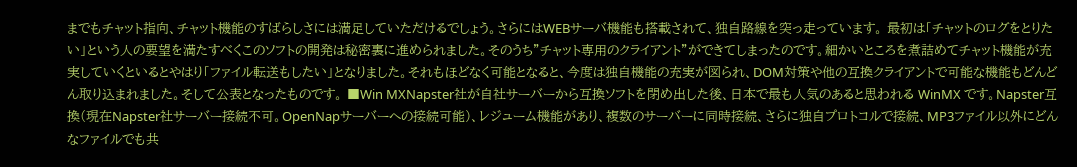までもチャット指向、チャット機能のすばらしさには満足していただけるでしょう。さらにはWEBサーバ機能も搭載されて、独自路線を突っ走っています。 最初は「チャットのログをとりたい」という人の要望を満たすべくこのソフトの開発は秘密裏に進められました。そのうち”チャット専用のクライアント”ができてしまったのです。細かいところを煮詰めてチャット機能が充実していくといるとやはり「ファイル転送もしたい」となりました。それもほどなく可能となると、今度は独自機能の充実が図られ、DOM対策や他の互換クライアントで可能な機能もどんどん取り込まれました。そして公表となったものです。 ■Win MXNapster社が自社サーバーから互換ソフトを閉め出した後、日本で最も人気のあると思われる WinMX です。Napster互換(現在Napster社サーバー接続不可。OpenNapサーバーへの接続可能)、レジューム機能があり、複数のサーバーに同時接続、さらに独自プロトコルで接続、MP3ファイル以外にどんなファイルでも共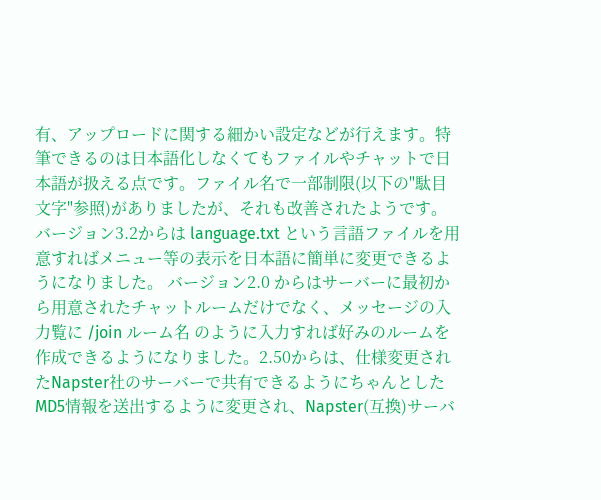有、アップロードに関する細かい設定などが行えます。特筆できるのは日本語化しなくてもファイルやチャットで日本語が扱える点です。ファイル名で一部制限(以下の"駄目文字"参照)がありましたが、それも改善されたようです。バージョン3.2からは language.txt という言語ファイルを用意すればメニュー等の表示を日本語に簡単に変更できるようになりました。 バージョン2.0 からはサーバーに最初から用意されたチャットルームだけでなく、メッセージの入力覧に /join ルーム名 のように入力すれば好みのルームを作成できるようになりました。2.50からは、仕様変更されたNapster社のサーバーで共有できるようにちゃんとしたMD5情報を送出するように変更され、Napster(互換)サーバ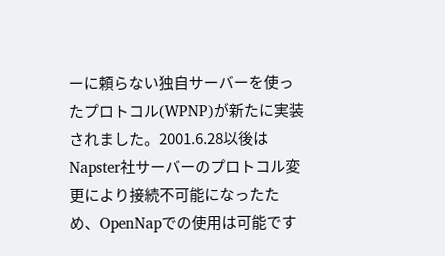ーに頼らない独自サーバーを使ったプロトコル(WPNP)が新たに実装されました。2001.6.28以後はNapster社サーバーのプロトコル変更により接続不可能になったため、OpenNapでの使用は可能です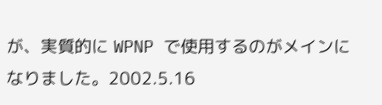が、実質的に WPNP で使用するのがメインになりました。2002.5.16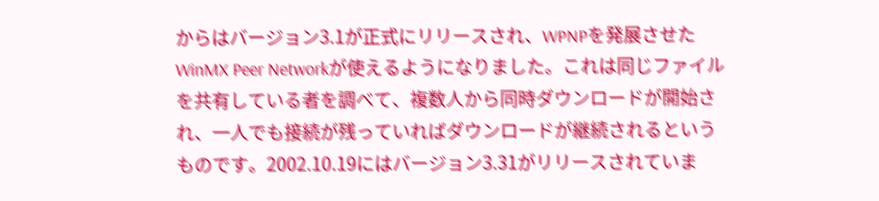からはバージョン3.1が正式にリリースされ、WPNPを発展させた WinMX Peer Networkが使えるようになりました。これは同じファイルを共有している者を調べて、複数人から同時ダウンロードが開始され、一人でも接続が残っていればダウンロードが継続されるというものです。2002.10.19にはバージョン3.31がリリースされていま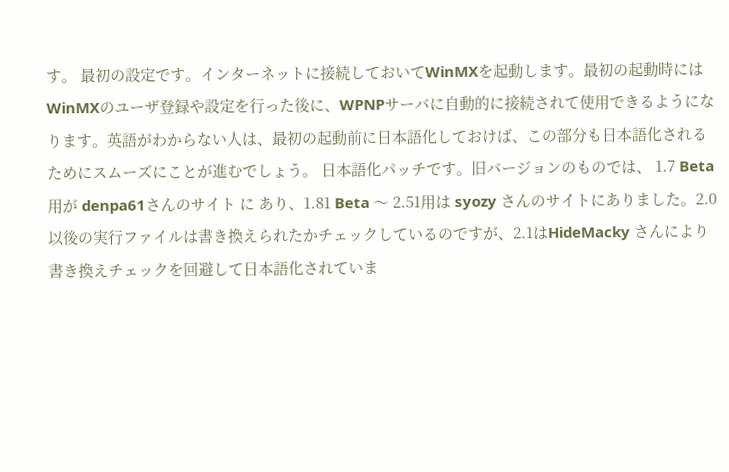す。 最初の設定です。インターネットに接続しておいてWinMXを起動します。最初の起動時にはWinMXのユーザ登録や設定を行った後に、WPNPサーバに自動的に接続されて使用できるようになります。英語がわからない人は、最初の起動前に日本語化しておけば、この部分も日本語化されるためにスムーズにことが進むでしょう。 日本語化パッチです。旧バージョンのものでは、 1.7 Beta 用が denpa61さんのサイト に あり、1.81 Beta 〜 2.51用は syozy さんのサイトにありました。2.0 以後の実行ファイルは書き換えられたかチェックしているのですが、2.1はHideMacky さんにより書き換えチェックを回避して日本語化されていま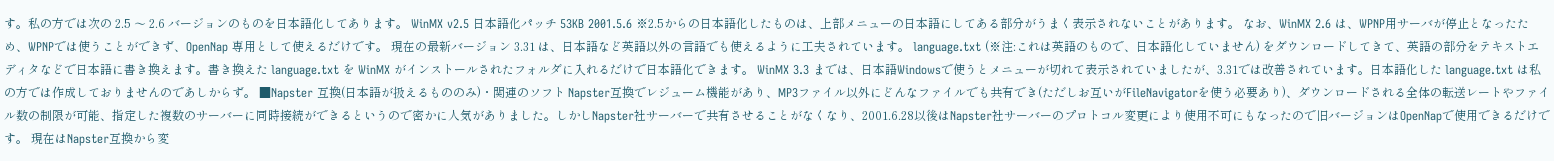す。私の方では次の 2.5 〜 2.6 バージョンのものを日本語化してあります。 WinMX v2.5 日本語化パッチ 53KB 2001.5.6 ※2.5からの日本語化したものは、上部メニューの日本語にしてある部分がうまく表示されないことがあります。 なお、WinMX 2.6 は、WPNP用サーバが停止となったため、WPNPでは使うことができず、OpenNap 専用として使えるだけです。 現在の最新バージョン 3.31 は、日本語など英語以外の言語でも使えるように工夫されています。 language.txt (※注:これは英語のもので、日本語化していません) をダウンロードしてきて、英語の部分をテキストエディタなどで日本語に書き換えます。書き換えた language.txt を WinMX がインストールされたフォルダに入れるだけで日本語化できます。 WinMX 3.3 までは、日本語Windowsで使うとメニューが切れて表示されていましたが、3.31では改善されています。日本語化した language.txt は私の方では作成しておりませんのであしからず。 ■Napster 互換(日本語が扱えるもののみ)・関連のソフト Napster互換でレジューム機能があり、MP3ファイル以外にどんなファイルでも共有でき(ただしお互いがFileNavigatorを使う必要あり)、ダウンロードされる全体の転送レートやファイル数の制限が可能、指定した複数のサーバーに同時接続ができるというので密かに人気がありました。しかしNapster社サーバーで共有させることがなくなり、2001.6.28以後はNapster社サーバーのプロトコル変更により使用不可にもなったので旧バージョンはOpenNapで使用できるだけです。 現在はNapster互換から変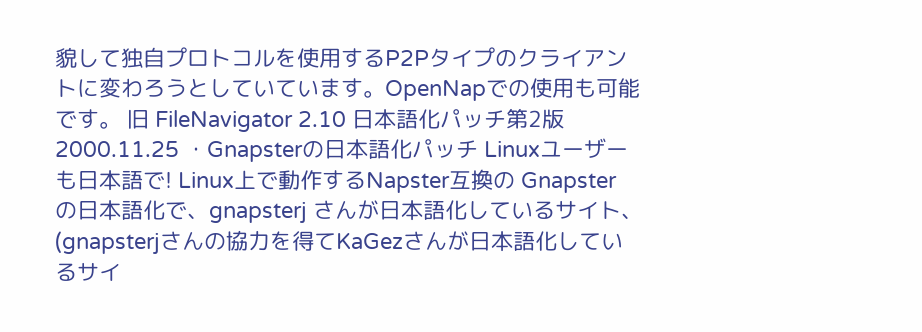貌して独自プロトコルを使用するP2Pタイプのクライアントに変わろうとしていています。OpenNapでの使用も可能です。 旧 FileNavigator 2.10 日本語化パッチ第2版 2000.11.25 ・Gnapsterの日本語化パッチ Linuxユーザーも日本語で! Linux上で動作するNapster互換の Gnapster の日本語化で、gnapsterj さんが日本語化しているサイト、(gnapsterjさんの協力を得てKaGezさんが日本語化しているサイ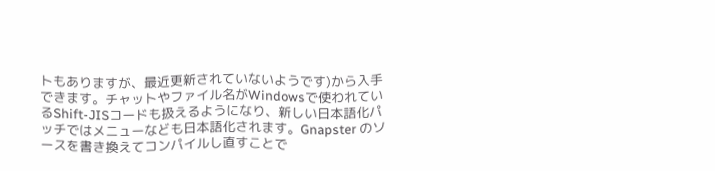トもありますが、最近更新されていないようです)から入手できます。チャットやファイル名がWindowsで使われているShift-JISコードも扱えるようになり、新しい日本語化パッチではメニューなども日本語化されます。Gnapster のソースを書き換えてコンパイルし直すことで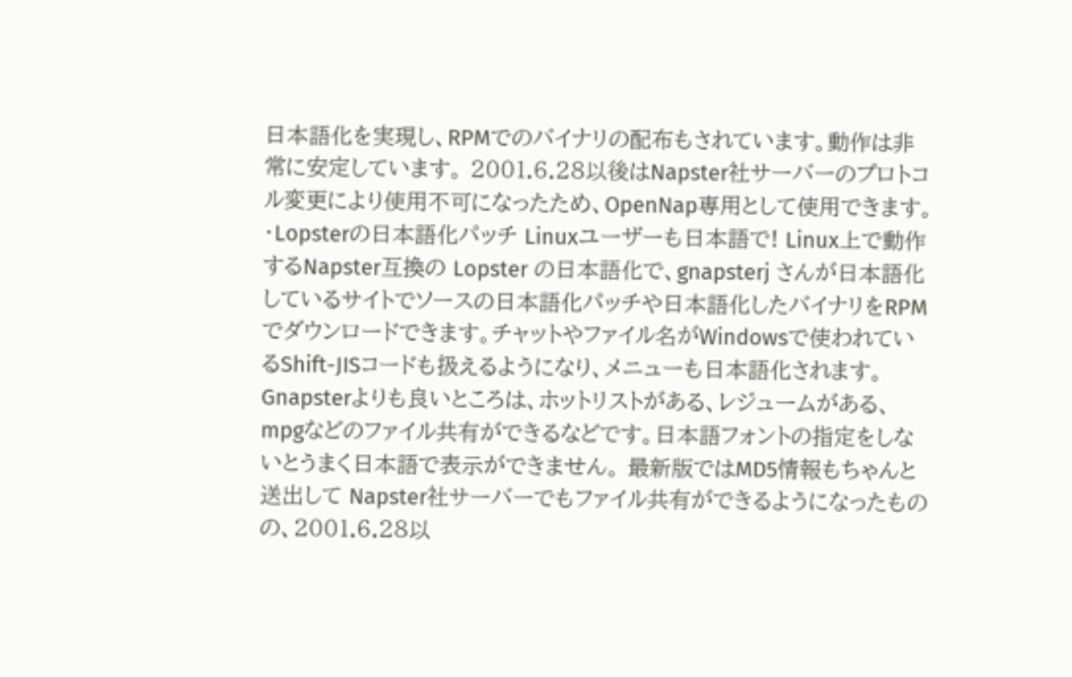日本語化を実現し、RPMでのバイナリの配布もされています。動作は非常に安定しています。 2001.6.28以後はNapster社サーバーのプロトコル変更により使用不可になったため、OpenNap専用として使用できます。 ・Lopsterの日本語化パッチ Linuxユーザーも日本語で! Linux上で動作するNapster互換の Lopster の日本語化で、gnapsterj さんが日本語化しているサイトでソースの日本語化パッチや日本語化したバイナリをRPMでダウンロードできます。チャットやファイル名がWindowsで使われているShift-JISコードも扱えるようになり、メニューも日本語化されます。 Gnapsterよりも良いところは、ホットリストがある、レジュームがある、mpgなどのファイル共有ができるなどです。日本語フォントの指定をしないとうまく日本語で表示ができません。 最新版ではMD5情報もちゃんと送出して Napster社サーバーでもファイル共有ができるようになったものの、2001.6.28以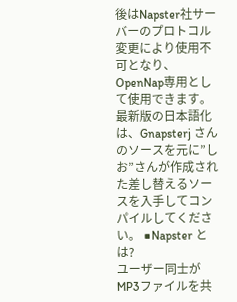後はNapster社サーバーのプロトコル変更により使用不可となり、OpenNap専用として使用できます。最新版の日本語化は、Gnapsterj さんのソースを元に”しお”さんが作成された差し替えるソースを入手してコンパイルしてください。 ■Napster とは?
ユーザー同士がMP3ファイルを共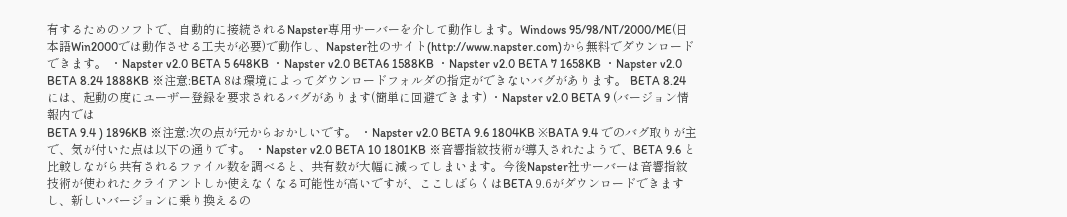有するためのソフトで、自動的に接続されるNapster専用サーバーを介して動作します。Windows 95/98/NT/2000/ME(日本語Win2000では動作させる工夫が必要)で動作し、Napster社のサイト(http://www.napster.com)から無料でダウンロードできます。 ・Napster v2.0 BETA 5 648KB ・Napster v2.0 BETA6 1588KB ・Napster v2.0 BETA 7 1658KB ・Napster v2.0 BETA 8.24 1888KB ※注意:BETA 8は環境によってダウンロードフォルダの指定ができないバグがあります。 BETA 8.24 には、起動の度にユーザー登録を要求されるバグがあります(簡単に回避できます) ・Napster v2.0 BETA 9 (バージョン情報内では
BETA 9.4 ) 1896KB ※注意:次の点が元からおかしいです。 ・Napster v2.0 BETA 9.6 1804KB ※BATA 9.4 でのバグ取りが主で、気が付いた点は以下の通りです。 ・Napster v2.0 BETA 10 1801KB ※音響指紋技術が導入されたようで、BETA 9.6 と比較しながら共有されるファイル数を調べると、共有数が大幅に減ってしまいます。今後Napster社サーバーは音響指紋技術が使われたクライアントしか使えなくなる可能性が高いですが、ここしばらくはBETA 9.6がダウンロードできますし、新しいバージョンに乗り換えるの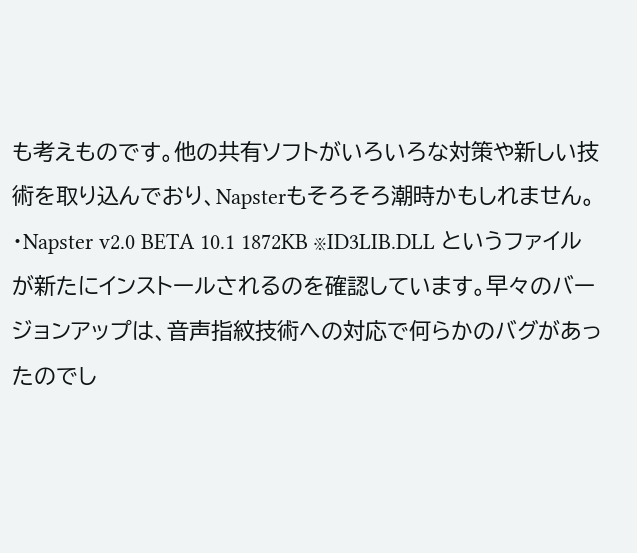も考えものです。他の共有ソフトがいろいろな対策や新しい技術を取り込んでおり、Napsterもそろそろ潮時かもしれません。 ・Napster v2.0 BETA 10.1 1872KB ※ID3LIB.DLL というファイルが新たにインストールされるのを確認しています。早々のバージョンアップは、音声指紋技術への対応で何らかのバグがあったのでし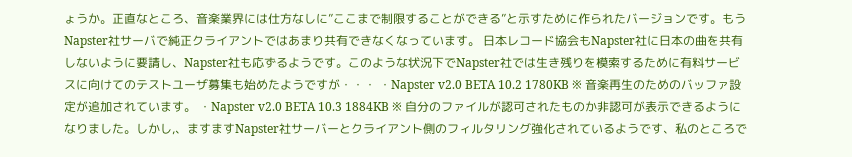ょうか。正直なところ、音楽業界には仕方なしに”ここまで制限することができる”と示すために作られたバージョンです。もうNapster社サーバで純正クライアントではあまり共有できなくなっています。 日本レコード協会もNapster社に日本の曲を共有しないように要請し、Napster社も応ずるようです。このような状況下でNapster社では生き残りを模索するために有料サービスに向けてのテストユーザ募集も始めたようですが・・・ ・Napster v2.0 BETA 10.2 1780KB ※ 音楽再生のためのバッファ設定が追加されています。 ・Napster v2.0 BETA 10.3 1884KB ※ 自分のファイルが認可されたものか非認可が表示できるようになりました。しかし,、ますますNapster社サーバーとクライアント側のフィルタリング強化されているようです、私のところで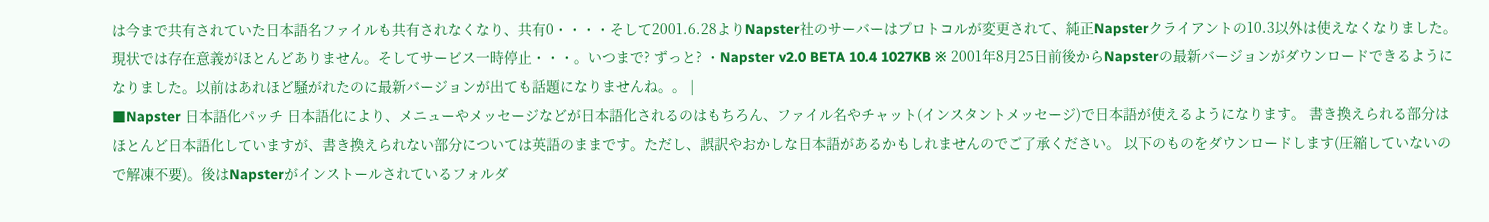は今まで共有されていた日本語名ファイルも共有されなくなり、共有0・・・・そして2001.6.28よりNapster社のサーバーはプロトコルが変更されて、純正Napsterクライアントの10.3以外は使えなくなりました。現状では存在意義がほとんどありません。そしてサービス一時停止・・・。いつまで? ずっと? ・Napster v2.0 BETA 10.4 1027KB ※ 2001年8月25日前後からNapsterの最新バージョンがダウンロードできるようになりました。以前はあれほど騒がれたのに最新バージョンが出ても話題になりませんね。。 |
■Napster 日本語化パッチ 日本語化により、メニューやメッセージなどが日本語化されるのはもちろん、ファイル名やチャット(インスタントメッセージ)で日本語が使えるようになります。 書き換えられる部分はほとんど日本語化していますが、書き換えられない部分については英語のままです。ただし、誤訳やおかしな日本語があるかもしれませんのでご了承ください。 以下のものをダウンロードします(圧縮していないので解凍不要)。後はNapsterがインストールされているフォルダ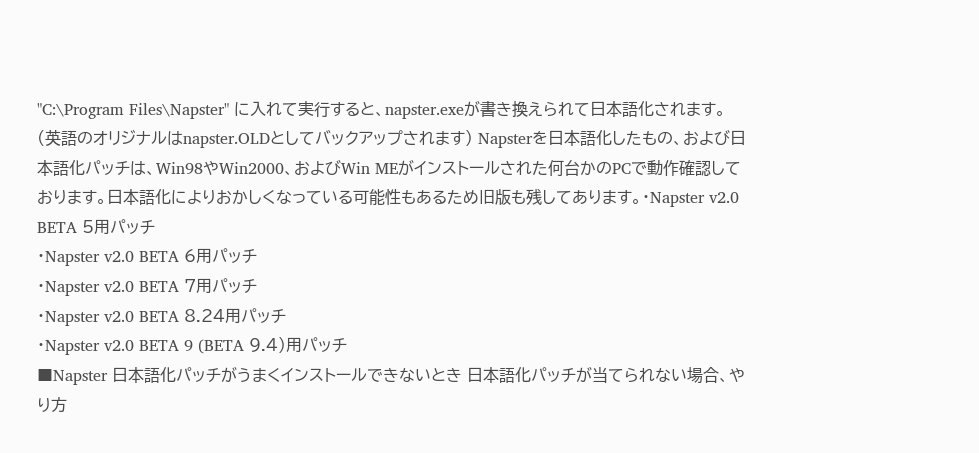"C:\Program Files\Napster" に入れて実行すると、napster.exeが書き換えられて日本語化されます。(英語のオリジナルはnapster.OLDとしてバックアップされます) Napsterを日本語化したもの、および日本語化パッチは、Win98やWin2000、およびWin MEがインストールされた何台かのPCで動作確認しております。日本語化によりおかしくなっている可能性もあるため旧版も残してあります。・Napster v2.0 BETA 5用パッチ
・Napster v2.0 BETA 6用パッチ
・Napster v2.0 BETA 7用パッチ
・Napster v2.0 BETA 8.24用パッチ
・Napster v2.0 BETA 9 (BETA 9.4)用パッチ
■Napster 日本語化パッチがうまくインストールできないとき 日本語化パッチが当てられない場合、やり方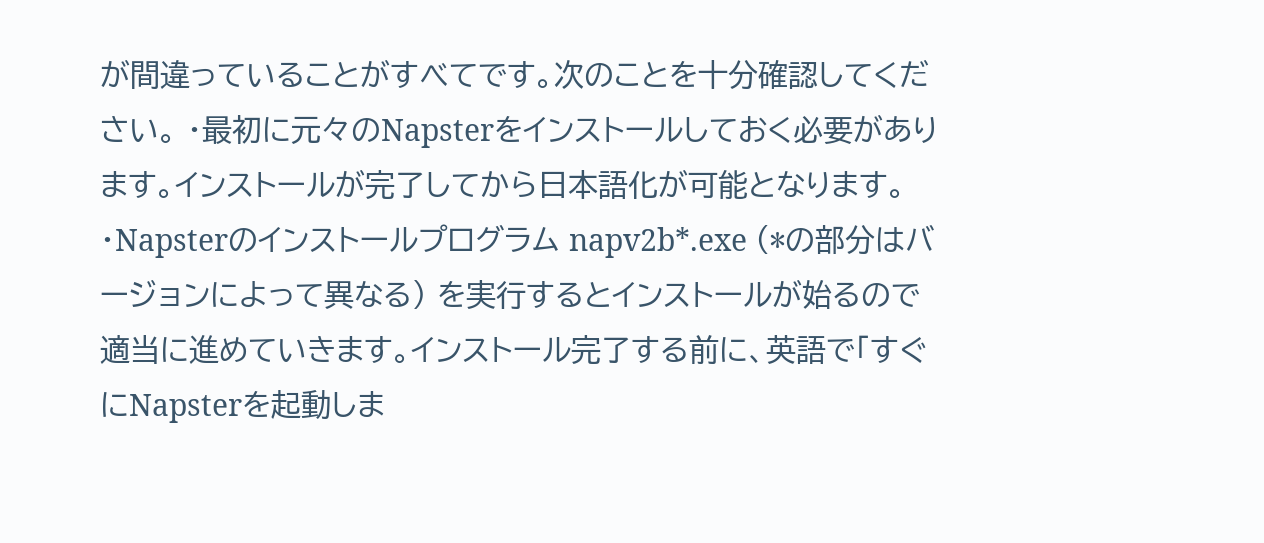が間違っていることがすべてです。次のことを十分確認してください。 ・最初に元々のNapsterをインストールしておく必要があります。インストールが完了してから日本語化が可能となります。 ・Napsterのインストールプログラム napv2b*.exe (*の部分はバージョンによって異なる) を実行するとインストールが始るので適当に進めていきます。インストール完了する前に、英語で「すぐにNapsterを起動しま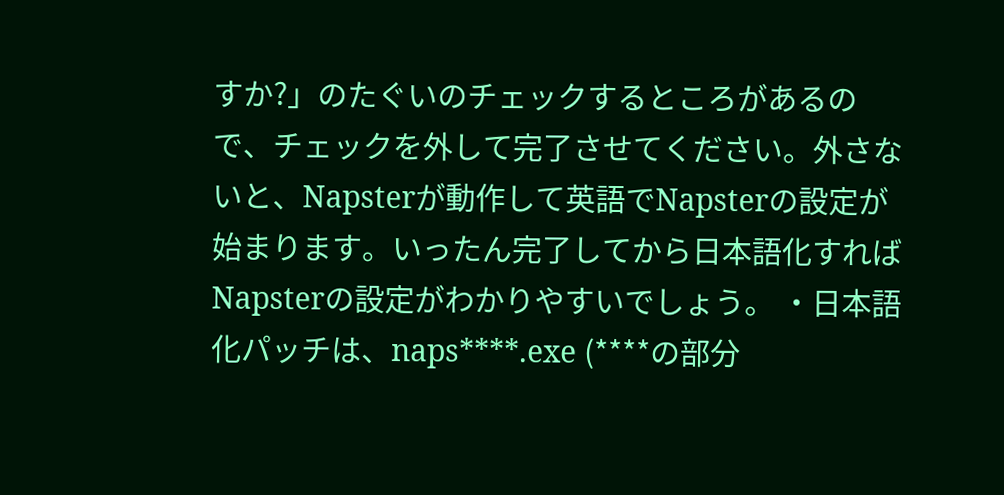すか?」のたぐいのチェックするところがあるので、チェックを外して完了させてください。外さないと、Napsterが動作して英語でNapsterの設定が始まります。いったん完了してから日本語化すればNapsterの設定がわかりやすいでしょう。 ・日本語化パッチは、naps****.exe (****の部分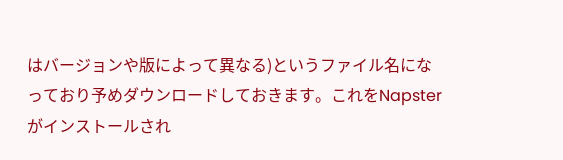はバージョンや版によって異なる)というファイル名になっており予めダウンロードしておきます。これをNapsterがインストールされ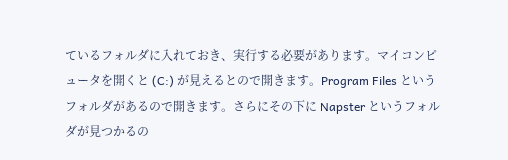ているフォルダに入れておき、実行する必要があります。マイコンピュータを開くと (C:) が見えるとので開きます。Program Files というフォルダがあるので開きます。さらにその下に Napster というフォルダが見つかるの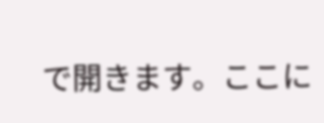で開きます。ここに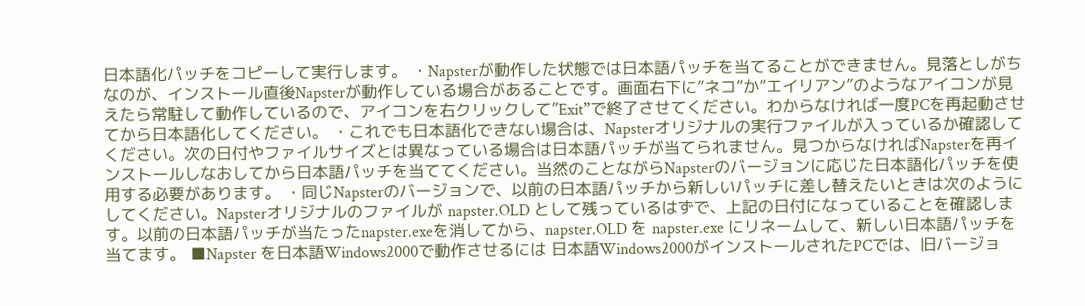日本語化パッチをコピーして実行します。 ・Napsterが動作した状態では日本語パッチを当てることができません。見落としがちなのが、インストール直後Napsterが動作している場合があることです。画面右下に”ネコ”か”エイリアン”のようなアイコンが見えたら常駐して動作しているので、アイコンを右クリックして”Exit”で終了させてください。わからなければ一度PCを再起動させてから日本語化してください。 ・これでも日本語化できない場合は、Napsterオリジナルの実行ファイルが入っているか確認してください。次の日付やファイルサイズとは異なっている場合は日本語パッチが当てられません。見つからなければNapsterを再インストールしなおしてから日本語パッチを当ててください。当然のことながらNapsterのバージョンに応じた日本語化パッチを使用する必要があります。 ・同じNapsterのバージョンで、以前の日本語パッチから新しいパッチに差し替えたいときは次のようにしてください。Napsterオリジナルのファイルが napster.OLD として残っているはずで、上記の日付になっていることを確認します。以前の日本語パッチが当たったnapster.exeを消してから、napster.OLD を napster.exe にリネームして、新しい日本語パッチを当てます。 ■Napster を日本語Windows2000で動作させるには 日本語Windows2000がインストールされたPCでは、旧バージョ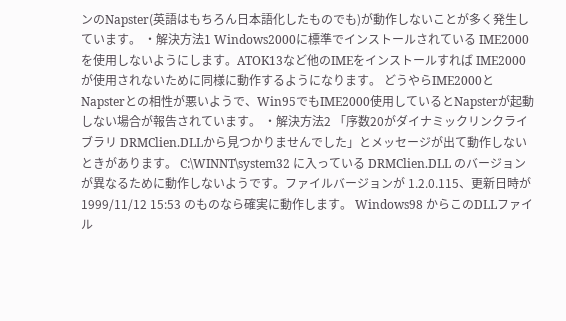ンのNapster(英語はもちろん日本語化したものでも)が動作しないことが多く発生しています。 ・解決方法1 Windows2000に標準でインストールされている IME2000 を使用しないようにします。ATOK13など他のIMEをインストールすれば IME2000 が使用されないために同様に動作するようになります。 どうやらIME2000とNapsterとの相性が悪いようで、Win95でもIME2000使用しているとNapsterが起動しない場合が報告されています。 ・解決方法2 「序数20がダイナミックリンクライブラリ DRMClien.DLLから見つかりませんでした」とメッセージが出て動作しないときがあります。 C:\WINNT\system32 に入っている DRMClien.DLL のバージョンが異なるために動作しないようです。ファイルバージョンが 1.2.0.115、更新日時が1999/11/12 15:53 のものなら確実に動作します。 Windows98 からこのDLLファイル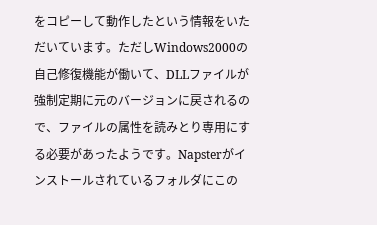をコピーして動作したという情報をいただいています。ただしWindows2000の自己修復機能が働いて、DLLファイルが強制定期に元のバージョンに戻されるので、ファイルの属性を読みとり専用にする必要があったようです。Napsterがインストールされているフォルダにこの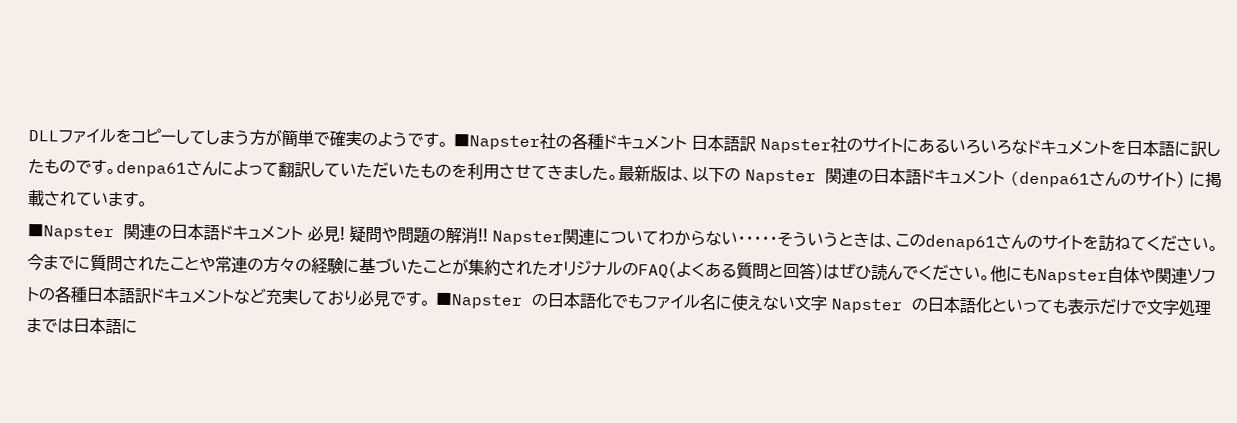DLLファイルをコピーしてしまう方が簡単で確実のようです。 ■Napster社の各種ドキュメント 日本語訳 Napster社のサイトにあるいろいろなドキュメントを日本語に訳したものです。denpa61さんによって翻訳していただいたものを利用させてきました。最新版は、以下の Napster 関連の日本語ドキュメント (denpa61さんのサイト) に掲載されています。
■Napster 関連の日本語ドキュメント 必見! 疑問や問題の解消!! Napster関連についてわからない・・・・・そういうときは、このdenap61さんのサイトを訪ねてください。今までに質問されたことや常連の方々の経験に基づいたことが集約されたオリジナルのFAQ(よくある質問と回答)はぜひ読んでください。他にもNapster自体や関連ソフトの各種日本語訳ドキュメントなど充実しており必見です。 ■Napster の日本語化でもファイル名に使えない文字 Napster の日本語化といっても表示だけで文字処理までは日本語に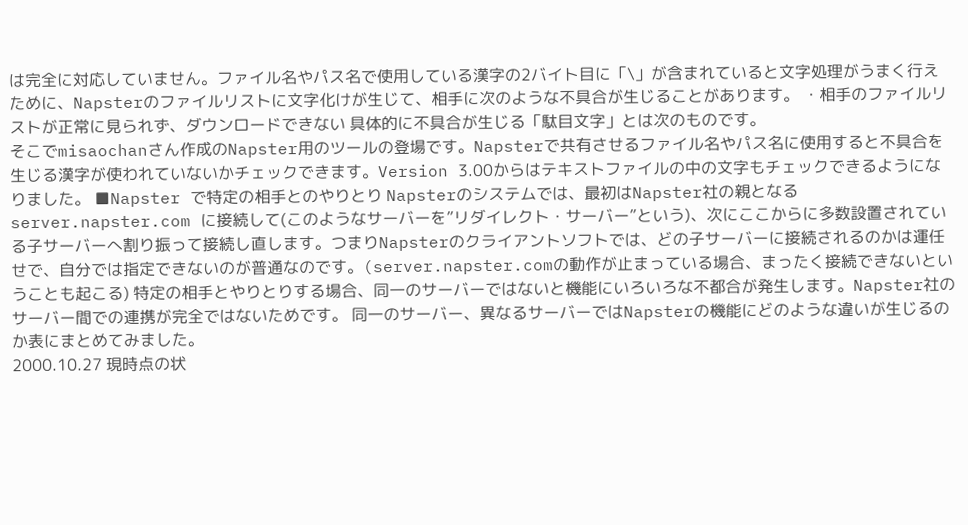は完全に対応していません。ファイル名やパス名で使用している漢字の2バイト目に「\」が含まれていると文字処理がうまく行えために、Napsterのファイルリストに文字化けが生じて、相手に次のような不具合が生じることがあります。 ・相手のファイルリストが正常に見られず、ダウンロードできない 具体的に不具合が生じる「駄目文字」とは次のものです。
そこでmisaochanさん作成のNapster用のツールの登場です。Napsterで共有させるファイル名やパス名に使用すると不具合を生じる漢字が使われていないかチェックできます。Version 3.00からはテキストファイルの中の文字もチェックできるようになりました。 ■Napster で特定の相手とのやりとり Napsterのシステムでは、最初はNapster社の親となる server.napster.com に接続して(このようなサーバーを”リダイレクト・サーバー”という)、次にここからに多数設置されている子サーバーへ割り振って接続し直します。つまりNapsterのクライアントソフトでは、どの子サーバーに接続されるのかは運任せで、自分では指定できないのが普通なのです。(server.napster.comの動作が止まっている場合、まったく接続できないということも起こる) 特定の相手とやりとりする場合、同一のサーバーではないと機能にいろいろな不都合が発生します。Napster社のサーバー間での連携が完全ではないためです。 同一のサーバー、異なるサーバーではNapsterの機能にどのような違いが生じるのか表にまとめてみました。
2000.10.27 現時点の状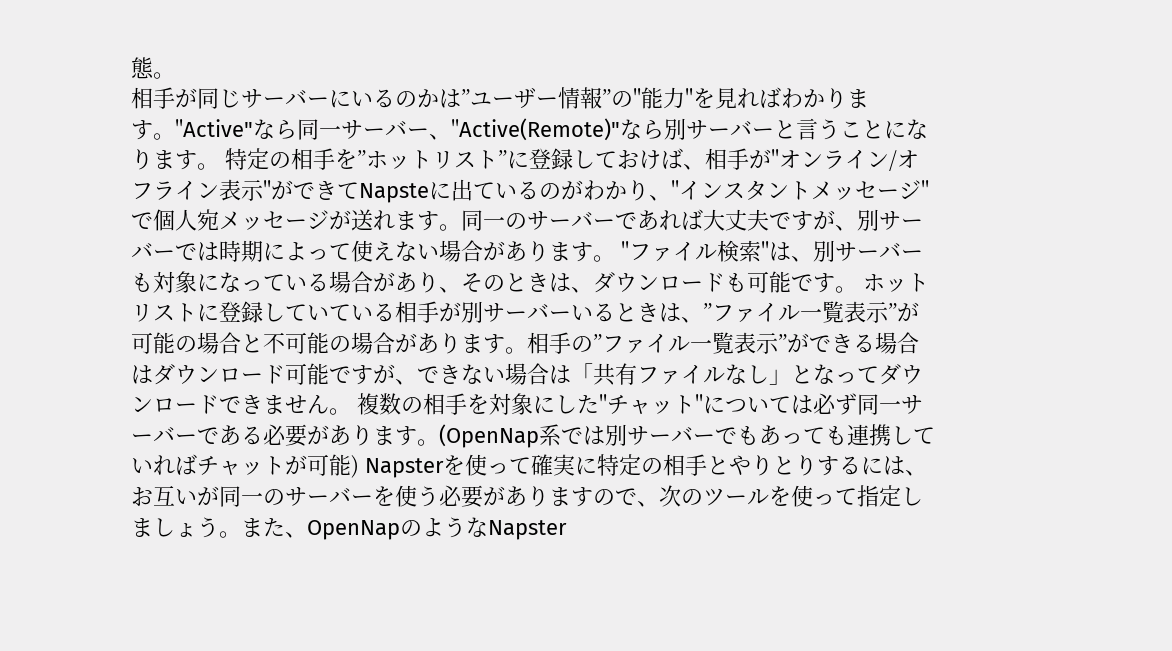態。
相手が同じサーバーにいるのかは”ユーザー情報”の"能力"を見ればわかります。"Active"なら同一サーバー、"Active(Remote)"なら別サーバーと言うことになります。 特定の相手を”ホットリスト”に登録しておけば、相手が"オンライン/オフライン表示"ができてNapsteに出ているのがわかり、"インスタントメッセージ"で個人宛メッセージが送れます。同一のサーバーであれば大丈夫ですが、別サーバーでは時期によって使えない場合があります。 "ファイル検索"は、別サーバーも対象になっている場合があり、そのときは、ダウンロードも可能です。 ホットリストに登録していている相手が別サーバーいるときは、”ファイル一覧表示”が可能の場合と不可能の場合があります。相手の”ファイル一覧表示”ができる場合はダウンロード可能ですが、できない場合は「共有ファイルなし」となってダウンロードできません。 複数の相手を対象にした"チャット"については必ず同一サーバーである必要があります。(OpenNap系では別サーバーでもあっても連携していればチャットが可能) Napsterを使って確実に特定の相手とやりとりするには、お互いが同一のサーバーを使う必要がありますので、次のツールを使って指定しましょう。また、OpenNapのようなNapster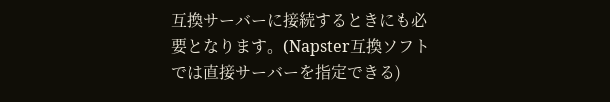互換サーバーに接続するときにも必要となります。(Napster互換ソフトでは直接サーバーを指定できる)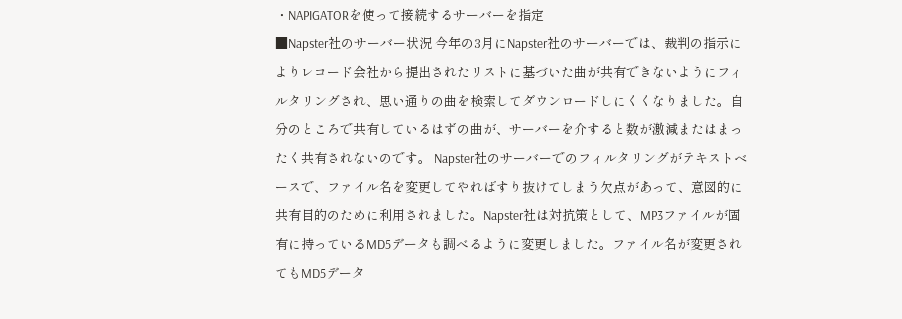・NAPIGATORを使って接続するサーバーを指定
■Napster社のサーバー状況 今年の3月にNapster社のサーバーでは、裁判の指示によりレコード会社から提出されたリストに基づいた曲が共有できないようにフィルタリングされ、思い通りの曲を検索してダウンロードしにくくなりました。自分のところで共有しているはずの曲が、サーバーを介すると数が激減またはまったく共有されないのです。 Napster社のサーバーでのフィルタリングがテキストベースで、ファイル名を変更してやればすり抜けてしまう欠点があって、意図的に共有目的のために利用されました。Napster社は対抗策として、MP3ファイルが固有に持っているMD5データも調べるように変更しました。ファイル名が変更されてもMD5データ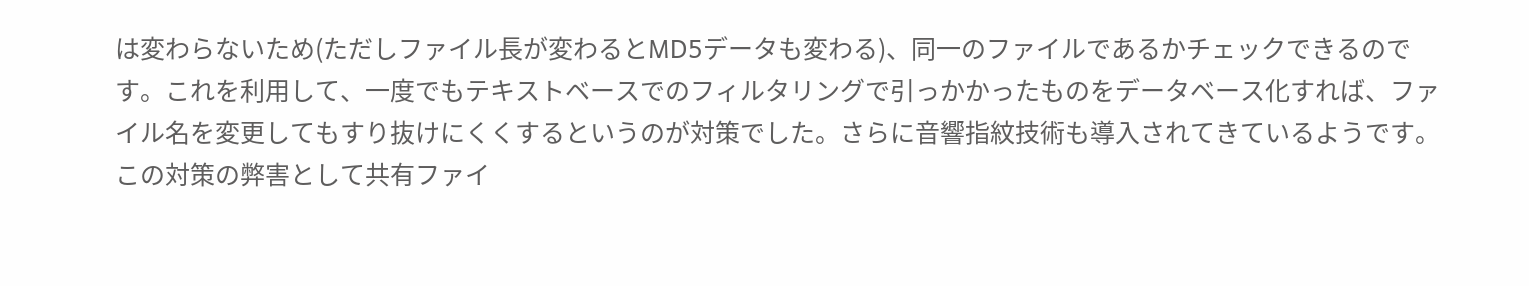は変わらないため(ただしファイル長が変わるとMD5データも変わる)、同一のファイルであるかチェックできるのです。これを利用して、一度でもテキストベースでのフィルタリングで引っかかったものをデータベース化すれば、ファイル名を変更してもすり抜けにくくするというのが対策でした。さらに音響指紋技術も導入されてきているようです。 この対策の弊害として共有ファイ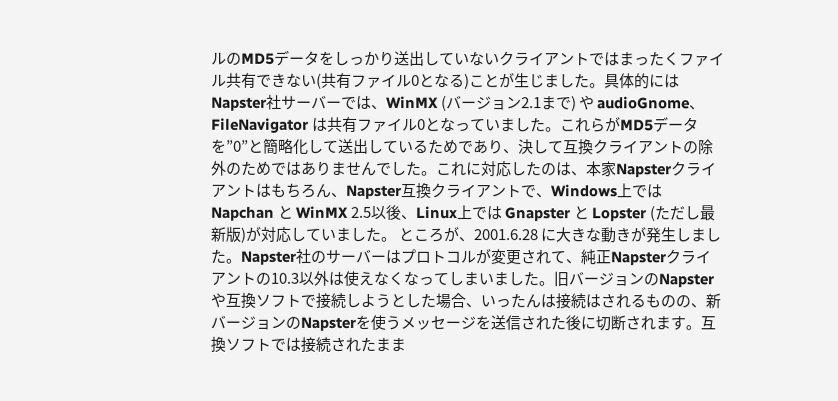ルのMD5データをしっかり送出していないクライアントではまったくファイル共有できない(共有ファイル0となる)ことが生じました。具体的にはNapster社サーバーでは、WinMX (バージョン2.1まで) や audioGnome、FileNavigator は共有ファイル0となっていました。これらがMD5データを”0”と簡略化して送出しているためであり、決して互換クライアントの除外のためではありませんでした。これに対応したのは、本家Napsterクライアントはもちろん、Napster互換クライアントで、Windows上では Napchan と WinMX 2.5以後、Linux上では Gnapster と Lopster (ただし最新版)が対応していました。 ところが、2001.6.28 に大きな動きが発生しました。Napster社のサーバーはプロトコルが変更されて、純正Napsterクライアントの10.3以外は使えなくなってしまいました。旧バージョンのNapsterや互換ソフトで接続しようとした場合、いったんは接続はされるものの、新バージョンのNapsterを使うメッセージを送信された後に切断されます。互換ソフトでは接続されたまま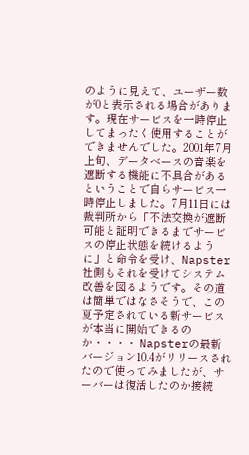のように見えて、ユーザー数が0と表示される場合があります。現在サービスを一時停止してまったく使用することができませんでした。2001年7月上旬、データベースの音楽を遮断する機能に不具合があるということで自らサービス一時停止しました。7月11日には裁判所から「不法交換が遮断可能と証明できるまでサービスの停止状態を続けるように」と命令を受け、Napster社側もそれを受けてシステム改善を図るようです。その道は簡単ではなさそうで、この夏予定されている新サービスが本当に開始できるのか・・・・ Napsterの最新バージョン10.4がリリースされたので使ってみましたが、サーバーは復活したのか接続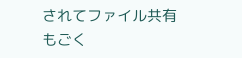されてファイル共有もごく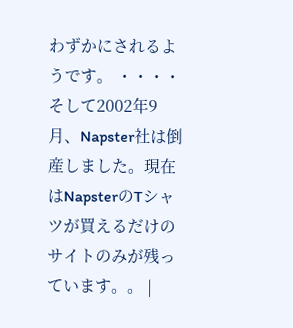わずかにされるようです。 ・・・・そして2002年9月、Napster社は倒産しました。現在はNapsterのTシャツが買えるだけのサイトのみが残っています。。 |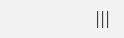|||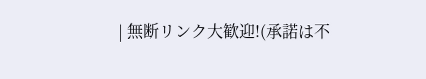| 無断リンク大歓迎!(承諾は不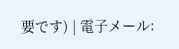要です) | 電子メール: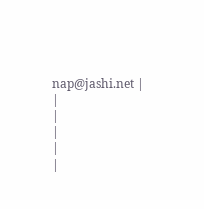nap@jashi.net |
|
|
|
|
|